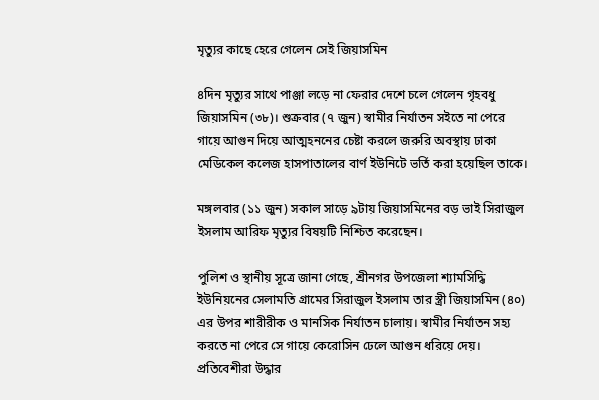মৃত্যুর কাছে হেরে গেলেন সেই জিয়াসমিন

৪দিন মৃত্যুর সাথে পাঞ্জা লড়ে না ফেরার দেশে চলে গেলেন গৃহবধু জিয়াসমিন (৩৮)। শুক্রবার (৭ জুন) স্বামীর নির্যাতন সইতে না পেরে গায়ে আগুন দিয়ে আত্মহননের চেষ্টা করলে জরুরি অবস্থায় ঢাকা মেডিকেল কলেজ হাসপাতালের বার্ণ ইউনিটে ভর্তি করা হয়েছিল তাকে।

মঙ্গলবার (১১ জুন) সকাল সাড়ে ৯টায় জিয়াসমিনের বড় ভাই সিরাজুল ইসলাম আরিফ মৃত্যুর বিষয়টি নিশ্চিত করেছেন।

পুলিশ ও স্থানীয় সূত্রে জানা গেছে, শ্রীনগর উপজেলা শ্যামসিদ্ধি ইউনিয়নের সেলামতি গ্রামের সিরাজুল ইসলাম তার স্ত্রী জিয়াসমিন (৪০) এর উপর শারীরীক ও মানসিক নির্যাতন চালায়। স্বামীর নির্যাতন সহ্য করতে না পেরে সে গায়ে কেরোসিন ঢেলে আগুন ধরিয়ে দেয়। প্রতিবেশীরা উদ্ধার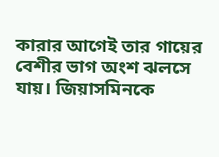কারার আগেই তার গায়ের বেশীর ভাগ অংশ ঝলসে যায়। জিয়াসমিনকে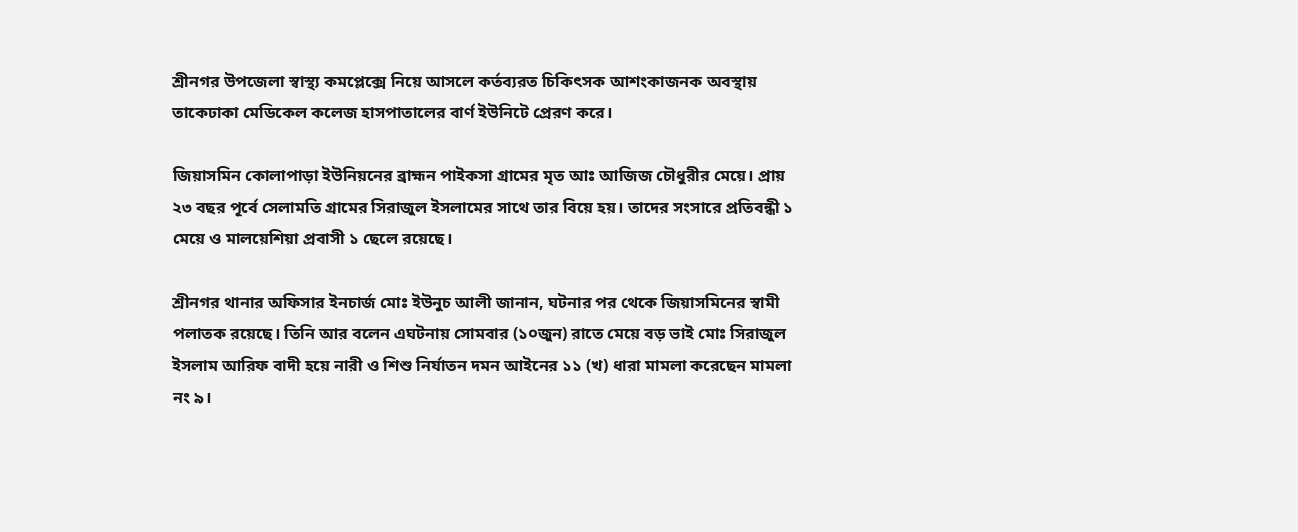শ্রীনগর উপজেলা স্বাস্থ্য কমপ্লেক্সে নিয়ে আসলে কর্তব্যরত চিকিৎসক আশংকাজনক অবস্থায় তাকেঢাকা মেডিকেল কলেজ হাসপাতালের বার্ণ ইউনিটে প্রেরণ করে।

জিয়াসমিন কোলাপাড়া ইউনিয়নের ব্রাহ্মন পাইকসা গ্রামের মৃত আঃ আজিজ চৌধুরীর মেয়ে। প্রায় ২৩ বছর পূর্বে সেলামতি গ্রামের সিরাজুল ইসলামের সাথে তার বিয়ে হয়। তাদের সংসারে প্রতিবন্ধী ১ মেয়ে ও মালয়েশিয়া প্রবাসী ১ ছেলে রয়েছে।

শ্রীনগর থানার অফিসার ইনচার্জ মোঃ ইউনুচ আলী জানান, ঘটনার পর থেকে জিয়াসমিনের স্বামী পলাতক রয়েছে। তিনি আর বলেন এঘটনায় সোমবার (১০জুন) রাতে মেয়ে বড় ভাই মোঃ সিরাজুল ইসলাম আরিফ বাদী হয়ে নারী ও শিশু নির্যাতন দমন আইনের ১১ (খ) ধারা মামলা করেছেন মামলা নং ৯।